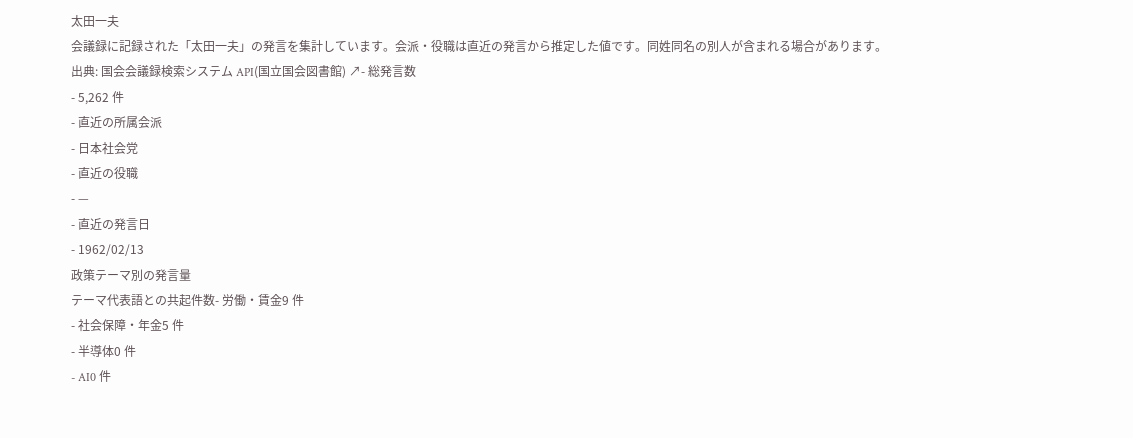太田一夫
会議録に記録された「太田一夫」の発言を集計しています。会派・役職は直近の発言から推定した値です。同姓同名の別人が含まれる場合があります。
出典: 国会会議録検索システム API(国立国会図書館) ↗- 総発言数
- 5,262 件
- 直近の所属会派
- 日本社会党
- 直近の役職
- —
- 直近の発言日
- 1962/02/13
政策テーマ別の発言量
テーマ代表語との共起件数- 労働・賃金9 件
- 社会保障・年金5 件
- 半導体0 件
- AI0 件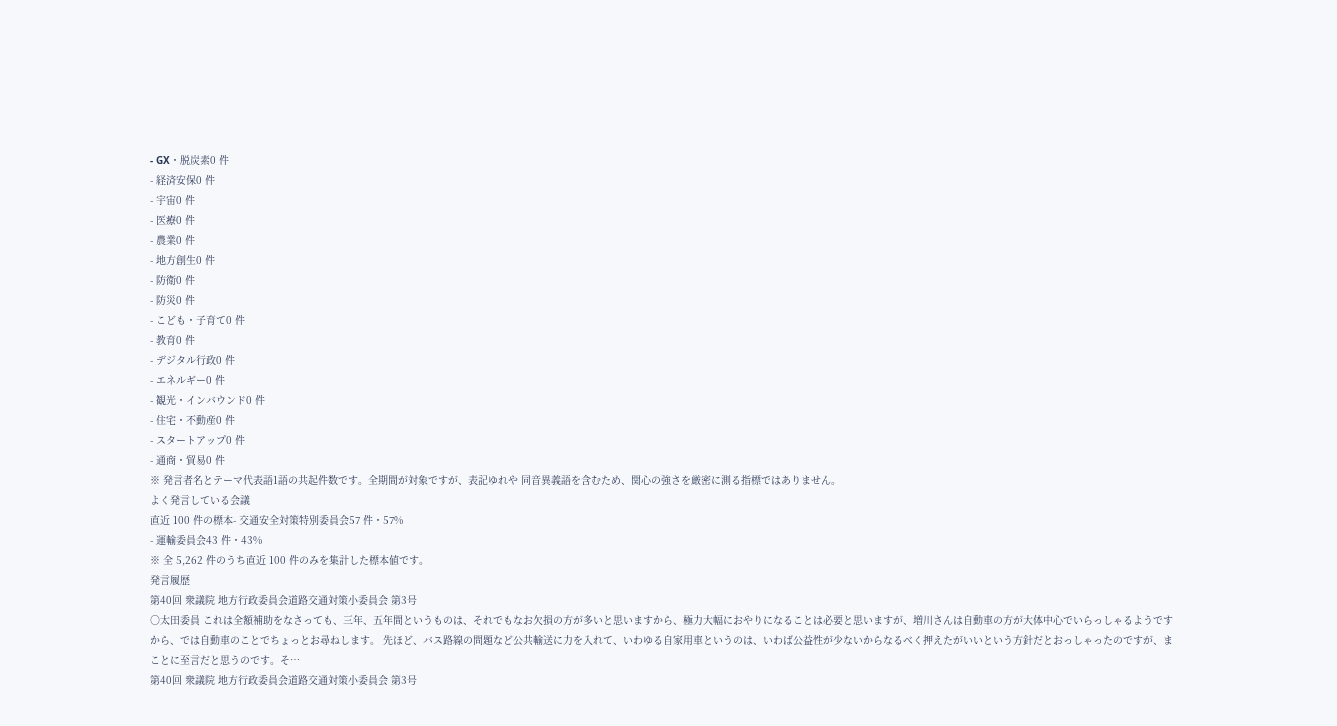- GX・脱炭素0 件
- 経済安保0 件
- 宇宙0 件
- 医療0 件
- 農業0 件
- 地方創生0 件
- 防衛0 件
- 防災0 件
- こども・子育て0 件
- 教育0 件
- デジタル行政0 件
- エネルギー0 件
- 観光・インバウンド0 件
- 住宅・不動産0 件
- スタートアップ0 件
- 通商・貿易0 件
※ 発言者名とテーマ代表語1語の共起件数です。全期間が対象ですが、表記ゆれや 同音異義語を含むため、関心の強さを厳密に測る指標ではありません。
よく発言している会議
直近 100 件の標本- 交通安全対策特別委員会57 件・57%
- 運輸委員会43 件・43%
※ 全 5,262 件のうち直近 100 件のみを集計した標本値です。
発言履歴
第40回 衆議院 地方行政委員会道路交通対策小委員会 第3号
○太田委員 これは全額補助をなさっても、三年、五年間というものは、それでもなお欠損の方が多いと思いますから、極力大幅におやりになることは必要と思いますが、増川さんは自動車の方が大体中心でいらっしゃるようですから、では自動車のことでちょっとお尋ねします。 先ほど、バス路線の問題など公共輸送に力を入れて、いわゆる自家用車というのは、いわば公益性が少ないからなるべく押えたがいいという方針だとおっしゃったのですが、まことに至言だと思うのです。そ…
第40回 衆議院 地方行政委員会道路交通対策小委員会 第3号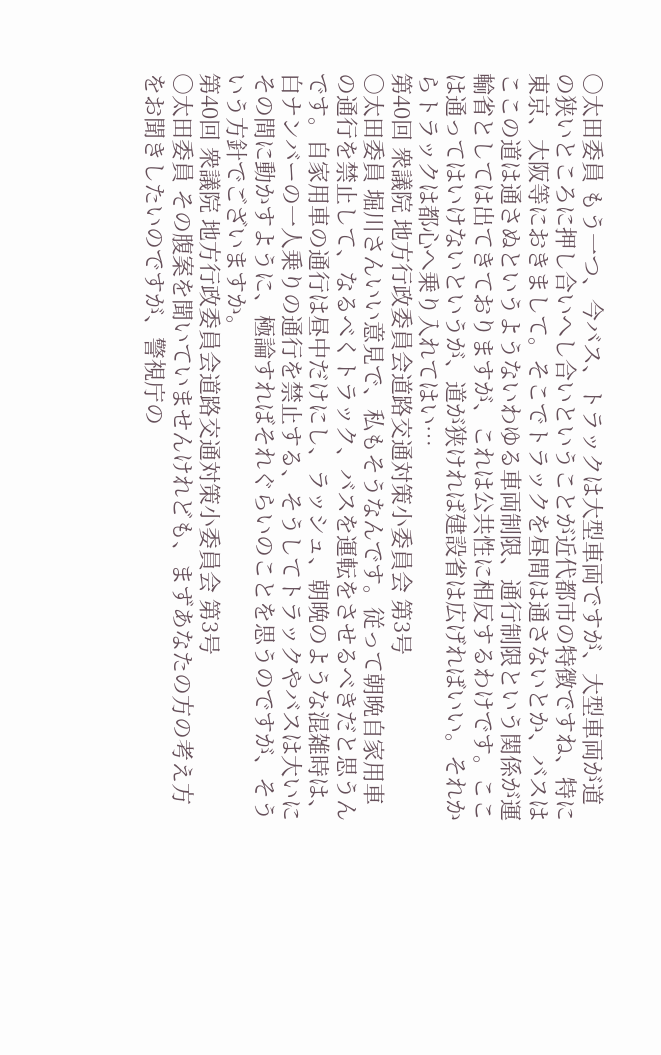○太田委員 もう一つ、今バス、トラックは大型車両ですが、大型車両が道の狭いところに押し合いへし合いということが近代都市の特徴ですね、特に東京、大阪等におきまして。そこでトラックを昼間は通さないとか、バスはここの道は通さぬというようないわゆる車両制限、通行制限という関係が運輸省としては出てきておりますが、これは公共性に相反するわけです。ここは通ってはいけないというが、道が狭ければ建設省は広げればいい。それからトラックは都心へ乗り入れてはい…
第40回 衆議院 地方行政委員会道路交通対策小委員会 第3号
○太田委員 堀川さんいい意見で、私もそうなんです。従って朝晩自家用車の通行を禁止して、なるべくトラック、バスを運転をさせるべきだと思うんです。自家用車の通行は昼中だけにし、ラッシュ、朝晩のような混雑時は、白ナンバーの一人乗りの通行を禁止する、そうしてトラックやバスは大いにその間に動かすように、極論すればそれぐらいのことを思うのですが、そういう方針でございますか。
第40回 衆議院 地方行政委員会道路交通対策小委員会 第3号
○太田委員 その腹案を聞いていませんけれども、まずあなたの方の考え方をお聞きしたいのですが、警視庁の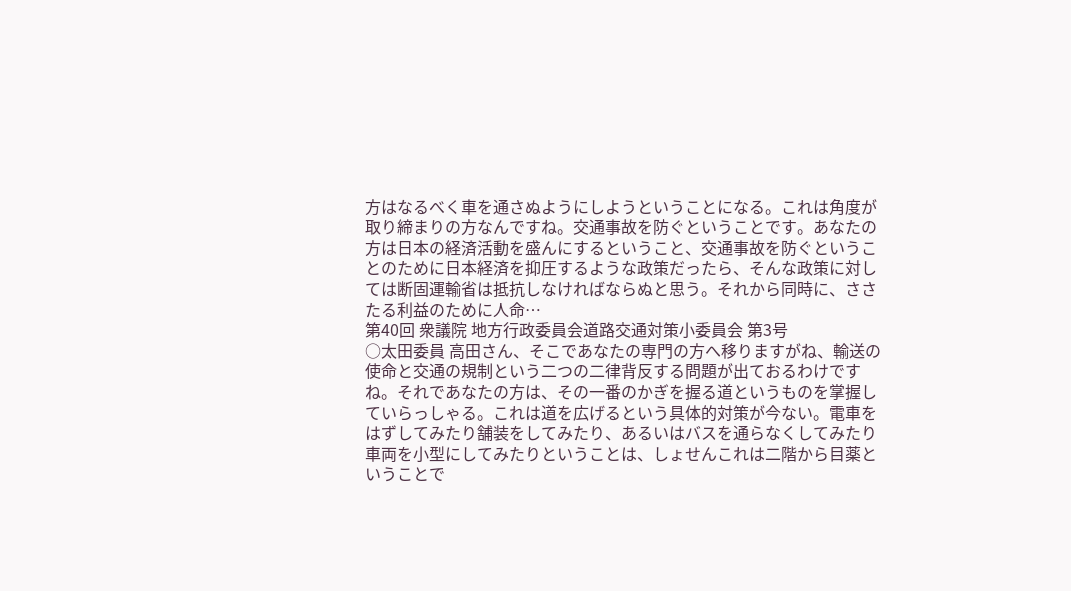方はなるべく車を通さぬようにしようということになる。これは角度が取り締まりの方なんですね。交通事故を防ぐということです。あなたの方は日本の経済活動を盛んにするということ、交通事故を防ぐということのために日本経済を抑圧するような政策だったら、そんな政策に対しては断固運輸省は抵抗しなければならぬと思う。それから同時に、ささたる利益のために人命…
第40回 衆議院 地方行政委員会道路交通対策小委員会 第3号
○太田委員 高田さん、そこであなたの専門の方へ移りますがね、輸送の使命と交通の規制という二つの二律背反する問題が出ておるわけですね。それであなたの方は、その一番のかぎを握る道というものを掌握していらっしゃる。これは道を広げるという具体的対策が今ない。電車をはずしてみたり舗装をしてみたり、あるいはバスを通らなくしてみたり車両を小型にしてみたりということは、しょせんこれは二階から目薬ということで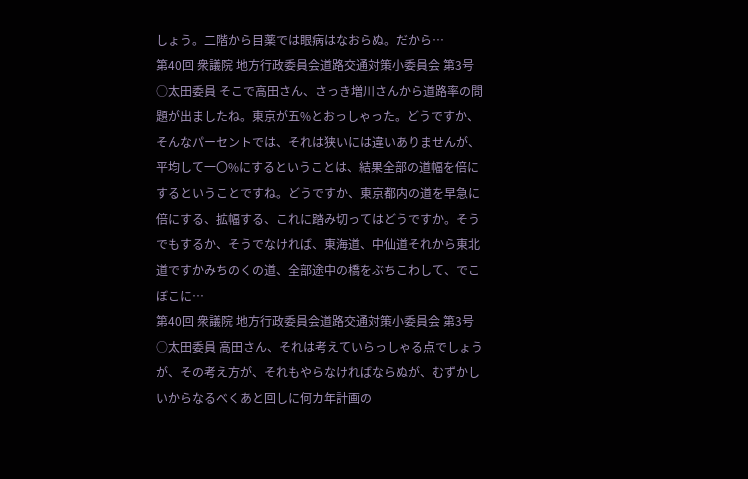しょう。二階から目薬では眼病はなおらぬ。だから…
第40回 衆議院 地方行政委員会道路交通対策小委員会 第3号
○太田委員 そこで高田さん、さっき増川さんから道路率の問題が出ましたね。東京が五%とおっしゃった。どうですか、そんなパーセントでは、それは狭いには違いありませんが、平均して一〇%にするということは、結果全部の道幅を倍にするということですね。どうですか、東京都内の道を早急に倍にする、拡幅する、これに踏み切ってはどうですか。そうでもするか、そうでなければ、東海道、中仙道それから東北道ですかみちのくの道、全部途中の橋をぶちこわして、でこぼこに…
第40回 衆議院 地方行政委員会道路交通対策小委員会 第3号
○太田委員 高田さん、それは考えていらっしゃる点でしょうが、その考え方が、それもやらなければならぬが、むずかしいからなるべくあと回しに何カ年計画の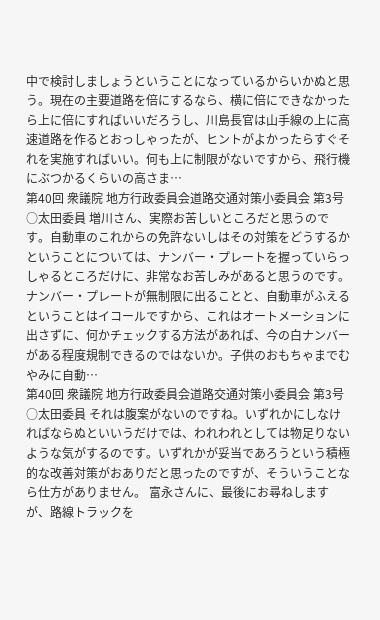中で検討しましょうということになっているからいかぬと思う。現在の主要道路を倍にするなら、横に倍にできなかったら上に倍にすればいいだろうし、川島長官は山手線の上に高速道路を作るとおっしゃったが、ヒントがよかったらすぐそれを実施すればいい。何も上に制限がないですから、飛行機にぶつかるくらいの高さま…
第40回 衆議院 地方行政委員会道路交通対策小委員会 第3号
○太田委員 増川さん、実際お苦しいところだと思うのです。自動車のこれからの免許ないしはその対策をどうするかということについては、ナンバー・プレートを握っていらっしゃるところだけに、非常なお苦しみがあると思うのです。ナンバー・プレートが無制限に出ることと、自動車がふえるということはイコールですから、これはオートメーションに出さずに、何かチェックする方法があれば、今の白ナンバーがある程度規制できるのではないか。子供のおもちゃまでむやみに自動…
第40回 衆議院 地方行政委員会道路交通対策小委員会 第3号
○太田委員 それは腹案がないのですね。いずれかにしなければならぬといいうだけでは、われわれとしては物足りないような気がするのです。いずれかが妥当であろうという積極的な改善対策がおありだと思ったのですが、そういうことなら仕方がありません。 富永さんに、最後にお尋ねしますが、路線トラックを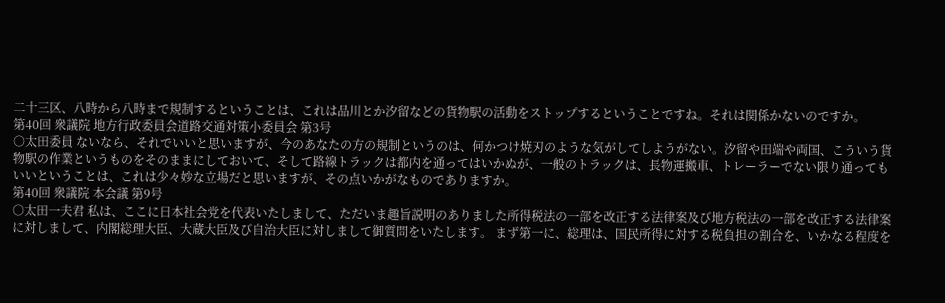二十三区、八時から八時まで規制するということは、これは品川とか汐留などの貨物駅の活動をストップするということですね。それは関係かないのですか。
第40回 衆議院 地方行政委員会道路交通対策小委員会 第3号
○太田委員 ないなら、それでいいと思いますが、今のあなたの方の規制というのは、何かつけ焼刃のような気がしてしようがない。汐留や田端や両国、こういう貨物駅の作業というものをそのままにしておいて、そして路線トラックは都内を通ってはいかぬが、一般のトラックは、長物運搬車、トレーラーでない限り通ってもいいということは、これは少々妙な立場だと思いますが、その点いかがなものでありますか。
第40回 衆議院 本会議 第9号
○太田一夫君 私は、ここに日本社会党を代表いたしまして、ただいま趣旨説明のありました所得税法の一部を改正する法律案及び地方税法の一部を改正する法律案に対しまして、内閣総理大臣、大蔵大臣及び自治大臣に対しまして御質問をいたします。 まず第一に、総理は、国民所得に対する税負担の割合を、いかなる程度を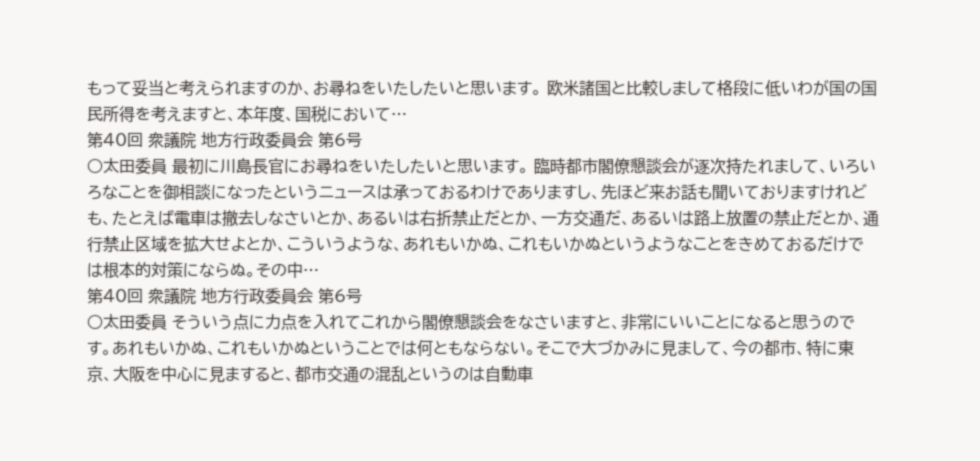もって妥当と考えられますのか、お尋ねをいたしたいと思います。 欧米諸国と比較しまして格段に低いわが国の国民所得を考えますと、本年度、国税において…
第40回 衆議院 地方行政委員会 第6号
○太田委員 最初に川島長官にお尋ねをいたしたいと思います。 臨時都市閣僚懇談会が逐次持たれまして、いろいろなことを御相談になったというニュースは承っておるわけでありますし、先ほど来お話も聞いておりますけれども、たとえば電車は撤去しなさいとか、あるいは右折禁止だとか、一方交通だ、あるいは路上放置の禁止だとか、通行禁止区域を拡大せよとか、こういうような、あれもいかぬ、これもいかぬというようなことをきめておるだけでは根本的対策にならぬ。その中…
第40回 衆議院 地方行政委員会 第6号
○太田委員 そういう点に力点を入れてこれから閣僚懇談会をなさいますと、非常にいいことになると思うのです。あれもいかぬ、これもいかぬということでは何ともならない。そこで大づかみに見まして、今の都市、特に東京、大阪を中心に見ますると、都市交通の混乱というのは自動車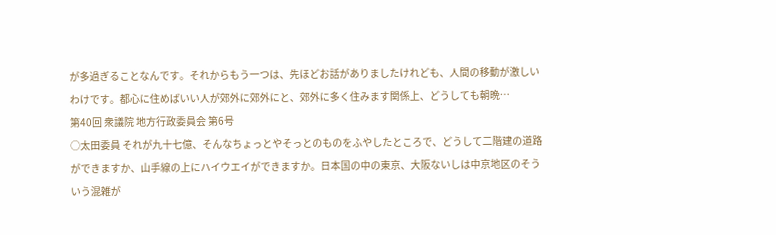が多過ぎることなんです。それからもう一つは、先ほどお話がありましたけれども、人間の移動が激しいわけです。都心に住めばいい人が郊外に郊外にと、郊外に多く住みます関係上、どうしても朝晩…
第40回 衆議院 地方行政委員会 第6号
○太田委員 それが九十七億、そんなちょっとやそっとのものをふやしたところで、どうして二階建の道路ができますか、山手線の上にハイウエイができますか。日本国の中の東京、大阪ないしは中京地区のそういう混雑が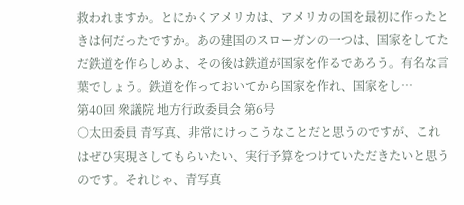救われますか。とにかくアメリカは、アメリカの国を最初に作ったときは何だったですか。あの建国のスローガンの一つは、国家をしてただ鉄道を作らしめよ、その後は鉄道が国家を作るであろう。有名な言葉でしょう。鉄道を作っておいてから国家を作れ、国家をし…
第40回 衆議院 地方行政委員会 第6号
○太田委員 青写真、非常にけっこうなことだと思うのですが、これはぜひ実現さしてもらいたい、実行予算をつけていただきたいと思うのです。それじゃ、青写真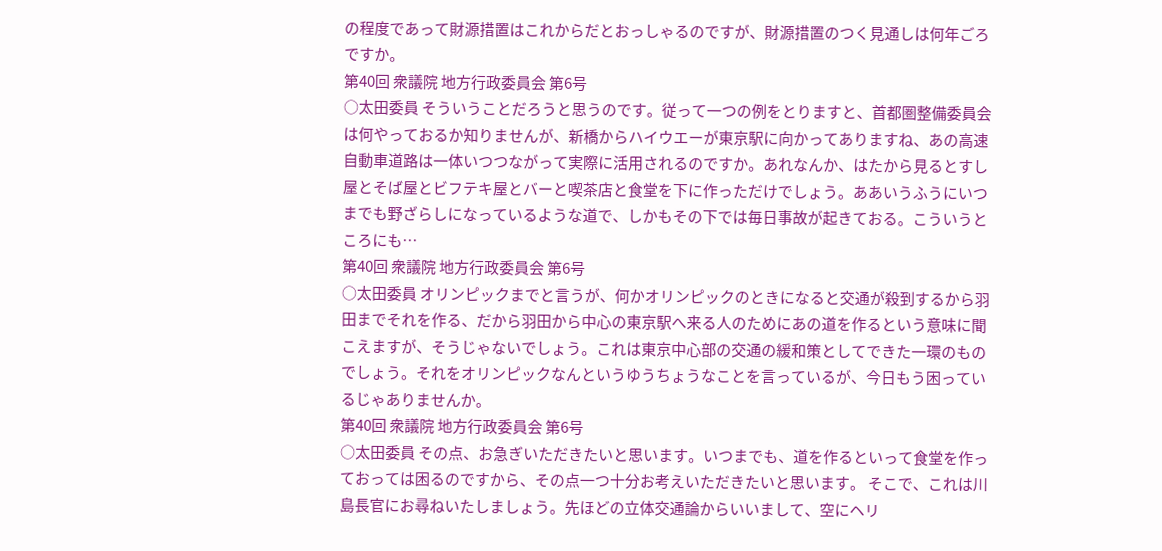の程度であって財源措置はこれからだとおっしゃるのですが、財源措置のつく見通しは何年ごろですか。
第40回 衆議院 地方行政委員会 第6号
○太田委員 そういうことだろうと思うのです。従って一つの例をとりますと、首都圏整備委員会は何やっておるか知りませんが、新橋からハイウエーが東京駅に向かってありますね、あの高速自動車道路は一体いつつながって実際に活用されるのですか。あれなんか、はたから見るとすし屋とそば屋とビフテキ屋とバーと喫茶店と食堂を下に作っただけでしょう。ああいうふうにいつまでも野ざらしになっているような道で、しかもその下では毎日事故が起きておる。こういうところにも…
第40回 衆議院 地方行政委員会 第6号
○太田委員 オリンピックまでと言うが、何かオリンピックのときになると交通が殺到するから羽田までそれを作る、だから羽田から中心の東京駅へ来る人のためにあの道を作るという意味に聞こえますが、そうじゃないでしょう。これは東京中心部の交通の緩和策としてできた一環のものでしょう。それをオリンピックなんというゆうちょうなことを言っているが、今日もう困っているじゃありませんか。
第40回 衆議院 地方行政委員会 第6号
○太田委員 その点、お急ぎいただきたいと思います。いつまでも、道を作るといって食堂を作っておっては困るのですから、その点一つ十分お考えいただきたいと思います。 そこで、これは川島長官にお尋ねいたしましょう。先ほどの立体交通論からいいまして、空にヘリ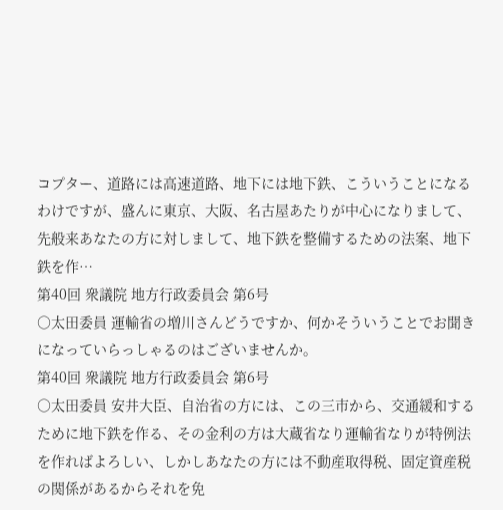コプター、道路には高速道路、地下には地下鉄、こういうことになるわけですが、盛んに東京、大阪、名古屋あたりが中心になりまして、先般来あなたの方に対しまして、地下鉄を整備するための法案、地下鉄を作…
第40回 衆議院 地方行政委員会 第6号
○太田委員 運輸省の増川さんどうですか、何かそういうことでお聞きになっていらっしゃるのはございませんか。
第40回 衆議院 地方行政委員会 第6号
○太田委員 安井大臣、自治省の方には、この三市から、交通緩和するために地下鉄を作る、その金利の方は大蔵省なり運輸省なりが特例法を作ればよろしい、しかしあなたの方には不動産取得税、固定資産税の関係があるからそれを免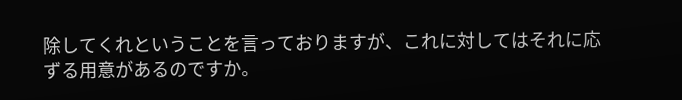除してくれということを言っておりますが、これに対してはそれに応ずる用意があるのですか。